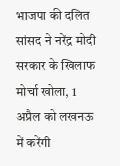भाजपा की दलित सांसद ने नरेंद्र मोदी सरकार के खिलाफ मोर्चा खोला, 1 अप्रैल को लखनऊ में करेंगी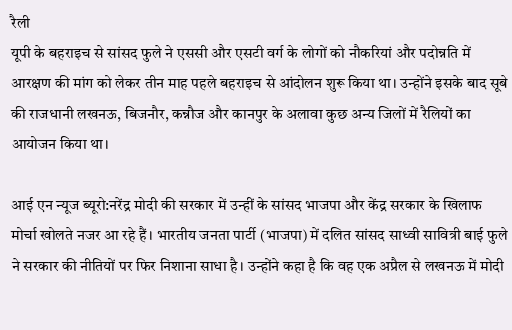रैली
यूपी के बहराइच से सांसद फुले ने एससी और एसटी वर्ग के लोगों को नौकरियां और पदोन्नति में आरक्षण की मांग को लेकर तीन माह पहले बहराइच से आंदोलन शुरू किया था। उन्होंने इसके बाद सूबे की राजधानी लखनऊ, बिजनौर, कन्नौज और कानपुर के अलावा कुछ अन्य जिलों में रैलियों का आयोजन किया था।

आई एन न्यूज ब्यूरो:नरेंद्र मोदी की सरकार में उन्हीं के सांसद भाजपा और केंद्र सरकार के खिलाफ मोर्चा खोलते नजर आ रहे हैं। भारतीय जनता पार्टी (भाजपा) में दलित सांसद साध्वी सावित्री बाई फुले ने सरकार की नीतियों पर फिर निशाना साधा है। उन्होंने कहा है कि वह एक अप्रैल से लखनऊ में मोदी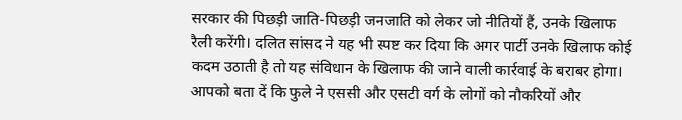सरकार की पिछड़ी जाति-पिछड़ी जनजाति को लेकर जो नीतियों हैं, उनके खिलाफ रैली करेंगी। दलित सांसद ने यह भी स्पष्ट कर दिया कि अगर पार्टी उनके खिलाफ कोई कदम उठाती है तो यह संविधान के खिलाफ की जाने वाली कार्रवाई के बराबर होगा। आपको बता दें कि फुले ने एससी और एसटी वर्ग के लोगों को नौकरियों और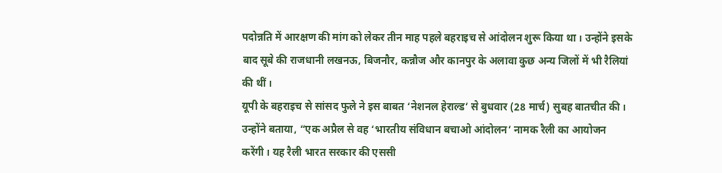पदोन्नति में आरक्षण की मांग को लेकर तीन माह पहले बहराइच से आंदोलन शुरू किया था। उन्होंने इसके बाद सूबे की राजधानी लखनऊ, बिजनौर, कन्नौज और कानपुर के अलावा कुछ अन्य जिलों में भी रैलियां की थीं।
यूपी के बहराइच से सांसद फुले ने इस बाबत ‘नेशनल हेराल्ड’ से बुधवार (28 मार्च) सुबह बातचीत की। उन्होंने बताया, “एक अप्रैल से वह ‘भारतीय संविधान बचाओ आंदोलन’ नामक रैली का आयोजन करेंगी। यह रैली भारत सरकार की एससी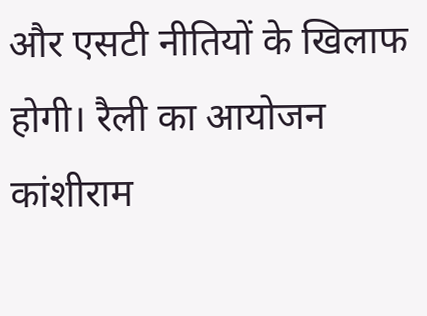और एसटी नीतियों के खिलाफ होगी। रैली का आयोजन कांशीराम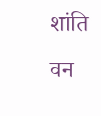शांति वन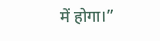में होगा।”